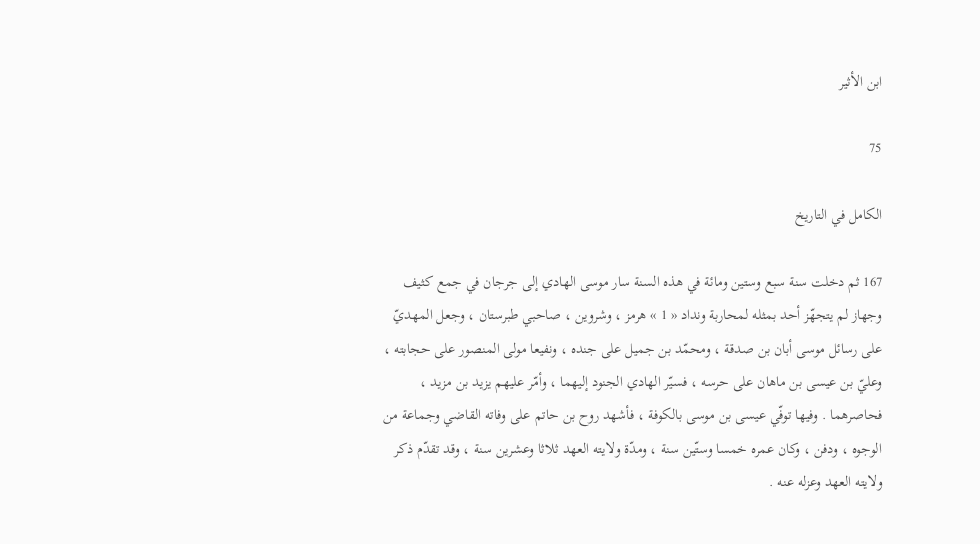ابن الأثير

75

الكامل في التاريخ

167 ثم دخلت سنة سبع وستين ومائة في هذه السنة سار موسى الهادي إلى جرجان في جمع كثيف وجهاز لم يتجهّز أحد بمثله لمحاربة ونداد « 1 » هرمز ، وشروين ، صاحبي طبرستان ، وجعل المهديّ على رسائل موسى أبان بن صدقة ، ومحمّد بن جميل على جنده ، ونفيعا مولى المنصور على حجابته ، وعليّ بن عيسى بن ماهان على حرسه ، فسيّر الهادي الجنود إليهما ، وأمّر عليهم يزيد بن مزيد ، فحاصرهما . وفيها توفّي عيسى بن موسى بالكوفة ، فأشهد روح بن حاتم على وفاته القاضي وجماعة من الوجوه ، ودفن ، وكان عمره خمسا وستّين سنة ، ومدّة ولايته العهد ثلاثا وعشرين سنة ، وقد تقدّم ذكر ولايته العهد وعزله عنه .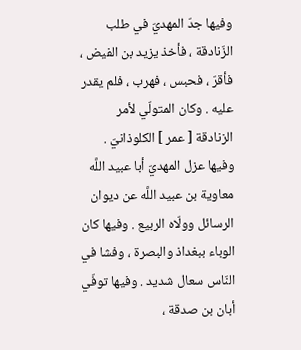وفيها جدّ المهديّ في طلب الزّنادقة ، فأخذ يزيد بن الفيض ، فأقرّ ، فحبس ، فهرب ، فلم يقدر عليه . وكان المتولّي لأمر الزنادقة [ عمر ] الكلوذانيّ . وفيها عزل المهديّ أبا عبيد اللَّه معاوية بن عبيد اللَّه عن ديوان الرسائل وولّاه الربيع . وفيها كان الوباء ببغداذ والبصرة ، وفشا في النّاس سعال شديد . وفيها توفّي أبان بن صدقة ،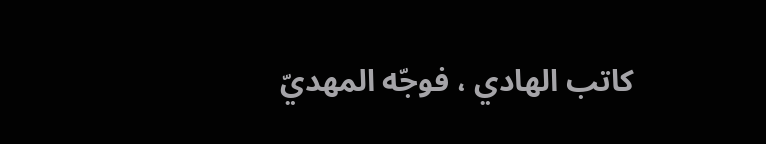كاتب الهادي ، فوجّه المهديّ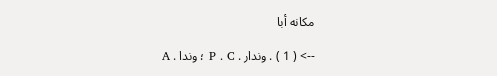مكانه أبا

--> ( 1 ) . وندار . P . C ؛ وندا . A